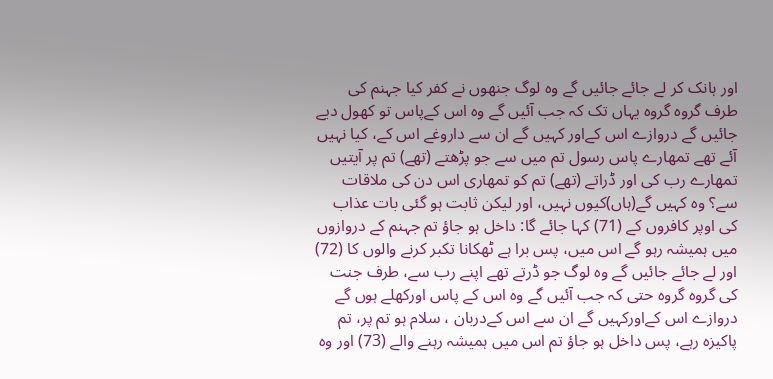اور ہانک کر لے جائے جائیں گے وہ لوگ جنھوں نے کفر کیا جہنم کی طرف گروہ گروہ یہاں تک کہ جب آئیں گے وہ اس کےپاس تو کھول دیے جائیں گے دروازے اس کےاور کہیں گے ان سے داروغے اس کے، کیا نہیں آئے تھے تمھارے پاس رسول تم میں سے جو پڑھتے (تھے) تم پر آیتیں تمھارے رب کی اور ڈراتے (تھے) تم کو تمھاری اس دن کی ملاقات سے؟ وہ کہیں گے(ہاں)کیوں نہیں، اور لیکن ثابت ہو گئی بات عذاب کی اوپر کافروں کے (71) کہا جائے گا: داخل ہو جاؤ تم جہنم کے دروازوں میں ہمیشہ رہو گے اس میں، پس برا ہے ٹھکانا تکبر کرنے والوں کا (72) اور لے جائے جائیں گے وہ لوگ جو ڈرتے تھے اپنے رب سے، طرف جنت کی گروہ گروہ حتی کہ جب آئیں گے وہ اس کے پاس اورکھلے ہوں گے دروازے اس کےاورکہیں گے ان سے اس کےدربان ، سلام ہو تم پر، تم پاکیزہ رہے، پس داخل ہو جاؤ تم اس میں ہمیشہ رہنے والے (73) اور وہ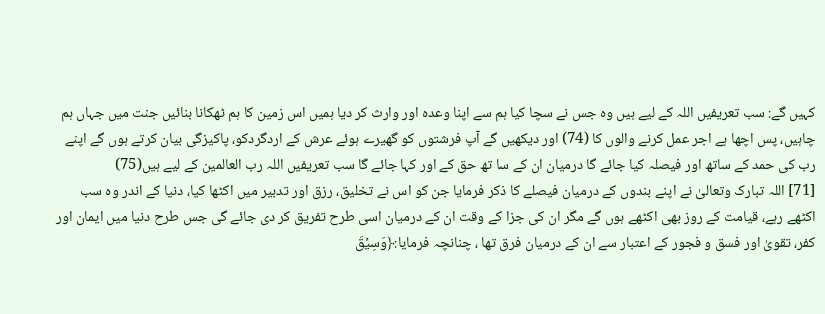کہیں گے: سب تعریفیں اللہ کے لیے ہیں وہ جس نے سچا کیا ہم سے اپنا وعدہ اور وارث کر دیا ہمیں اس زمین کا ہم ٹھکانا بنائیں جنت میں جہاں ہم چاہیں، پس اچھا ہے اجر عمل کرنے والوں کا (74) اور دیکھیں گے آپ فرشتوں کو گھیرے ہوئے عرش کے اردگردکو، پاکیزگی بیان کرتے ہوں گے اپنے رب کی حمد کے ساتھ اور فیصلہ کیا جائے گا درمیان ان کے سا تھ حق کے اور کہا جائے گا سب تعریفیں اللہ رب العالمین کے لیے ہیں(75)
[71] اللہ تبارک وتعالیٰ نے اپنے بندوں کے درمیان فیصلے کا ذکر فرمایا جن کو اس نے تخلیق، رزق اور تدبیر میں اکٹھا کیا، دنیا کے اندر وہ سب اکٹھے رہے، قیامت کے روز بھی اکٹھے ہوں گے مگر ان کی جزا کے وقت ان کے درمیان اسی طرح تفریق کر دی جائے گی جس طرح دنیا میں ایمان اور کفر، تقویٰ اور فسق و فجور کے اعتبار سے ان کے درمیان فرق تھا ، چنانچہ فرمایا:﴿وَسِيۡقَ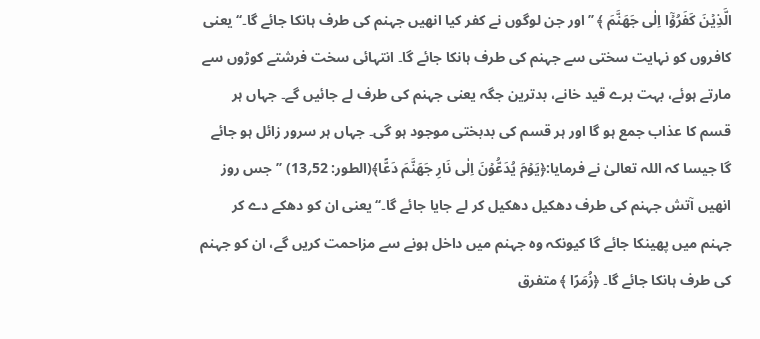الَّذِيۡنَ كَفَرُوۡۤا اِلٰى جَهَنَّمَ ﴾ ’’اور جن لوگوں نے کفر کیا انھیں جہنم کی طرف ہانکا جائے گا۔‘‘ یعنی کافروں کو نہایت سختی سے جہنم کی طرف ہانکا جائے گا۔ انتہائی سخت فرشتے کوڑوں سے مارتے ہوئے، بہت برے قید خانے، بدترین جگہ یعنی جہنم کی طرف لے جائیں گے۔ جہاں ہر قسم کا عذاب جمع ہو گا اور ہر قسم کی بدبختی موجود ہو گی۔ جہاں ہر سرور زائل ہو جائے گا جیسا کہ اللہ تعالیٰ نے فرمایا:﴿يَوۡمَ يُدَعُّوۡنَ اِلٰى نَارِ جَهَنَّمَ دَعًّا﴾(الطور: 52؍13) ’’جس روز انھیں آتش جہنم کی طرف دھکیل دھکیل کر لے جایا جائے گا۔‘‘ یعنی ان کو دھکے دے کر جہنم میں پھینکا جائے گا کیونکہ وہ جہنم میں داخل ہونے سے مزاحمت کریں گے، ان کو جہنم کی طرف ہانکا جائے گا۔ ﴿زُمَرًا ﴾ متفرق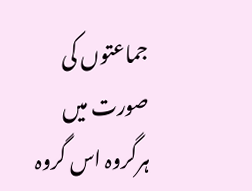جماعتوں کی صورت میں ہرگروہ اس گروہ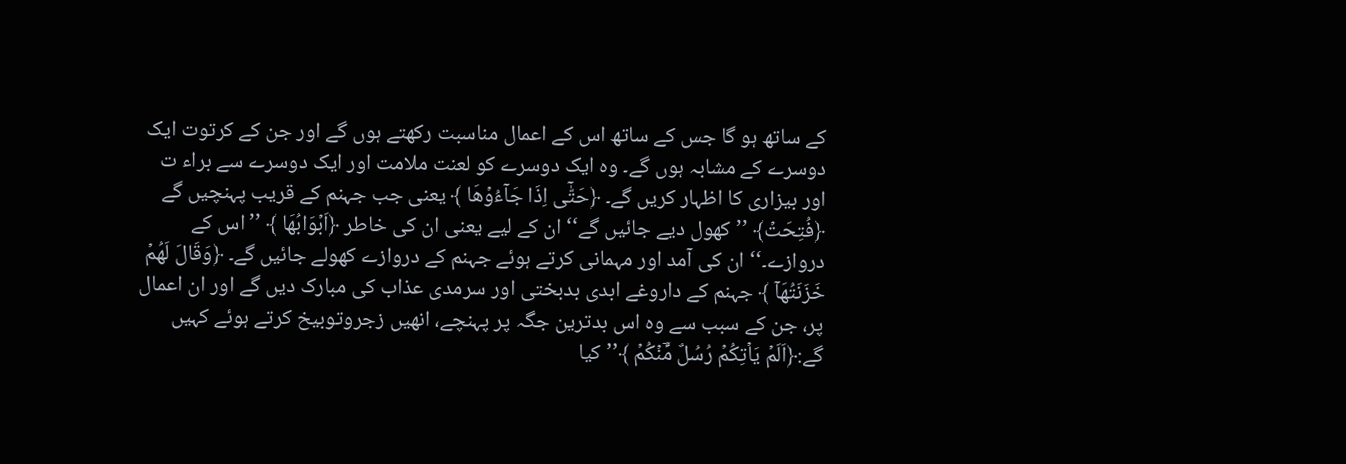کے ساتھ ہو گا جس کے ساتھ اس کے اعمال مناسبت رکھتے ہوں گے اور جن کے کرتوت ایک دوسرے کے مشابہ ہوں گے۔ وہ ایک دوسرے کو لعنت ملامت اور ایک دوسرے سے براء ت اور بیزاری کا اظہار کریں گے۔ ﴿حَتّٰۤى اِذَا جَآءُوۡهَا ﴾ یعنی جب جہنم کے قریب پہنچیں گے ﴿فُتِحَتۡ﴾ ’’کھول دیے جائیں گے‘‘ ان کے لیے یعنی ان کی خاطر ﴿اَبۡوَابُهَا ﴾ ’’اس کے دروازے۔‘‘ ان کی آمد اور مہمانی کرتے ہوئے جہنم کے دروازے کھولے جائیں گے۔ ﴿وَقَالَ لَهُمۡ خَزَنَتُهَاۤ ﴾ جہنم کے داروغے ابدی بدبختی اور سرمدی عذاب کی مبارک دیں گے اور ان اعمال پر، جن کے سبب سے وہ اس بدترین جگہ پر پہنچے، انھیں زجروتوبیخ کرتے ہوئے کہیں گے:﴿اَلَمۡ يَاۡتِكُمۡ رُسُلٌ مِّؔنۡكُمۡ ﴾’’کیا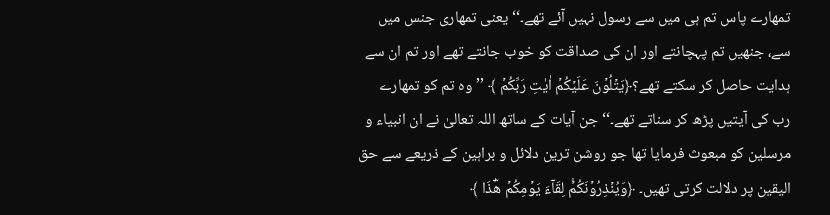تمھارے پاس تم ہی میں سے رسول نہیں آئے تھے۔‘‘ یعنی تمھاری جنس میں سے، جنھیں تم پہچانتے اور ان کی صداقت کو خوب جانتے تھے اور تم ان سے ہدایت حاصل کر سکتے تھے؟﴿يَتۡلُوۡنَ عَلَيۡكُمۡ اٰيٰتِ رَبِّكُمۡ ﴾ ’’وہ تم کو تمھارے رب کی آیتیں پڑھ کر سناتے تھے۔‘‘ جن آیات کے ساتھ اللہ تعالیٰ نے ان انبیاء و مرسلین کو مبعوث فرمایا تھا جو روشن ترین دلائل و براہین کے ذریعے سے حق الیقین پر دلالت کرتی تھیں۔ ﴿وَيُنۡذِرُوۡنَكُمۡ۠ لِقَآءَ يَوۡمِكُمۡ هٰؔذَا ﴾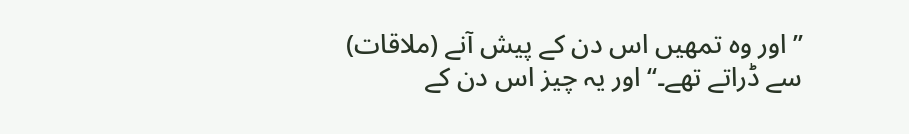’’اور وہ تمھیں اس دن کے پیش آنے (ملاقات) سے ڈراتے تھے۔‘‘ اور یہ چیز اس دن کے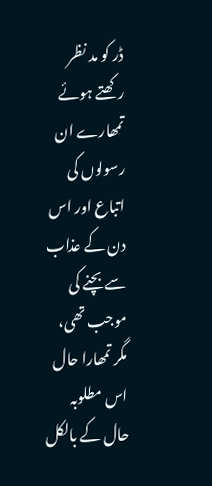ڈر کو مد نظر رکھتے ہوئے تمھارے ان رسولوں کی اتباع اور اس دن کے عذاب سے بچنے کی موجب تھی، مگر تمھارا حال اس مطلوبہ حال کے بالکل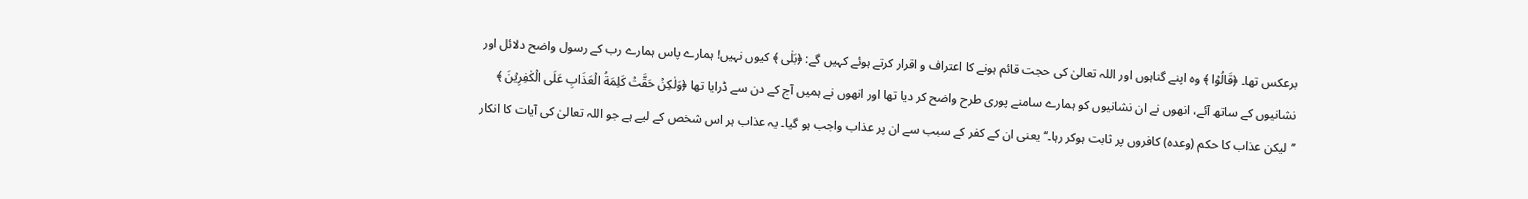برعکس تھا۔ ﴿قَالُوۡا ﴾ وہ اپنے گناہوں اور اللہ تعالیٰ کی حجت قائم ہونے کا اعتراف و اقرار کرتے ہوئے کہیں گے: ﴿بَلٰى ﴾ کیوں نہیں! ہمارے پاس ہمارے رب کے رسول واضح دلائل اور نشانیوں کے ساتھ آئے، انھوں نے ان نشانیوں کو ہمارے سامنے پوری طرح واضح کر دیا تھا اور انھوں نے ہمیں آج کے دن سے ڈرایا تھا ﴿وَلٰكِنۡ حَقَّتۡ كَلِمَةُ الۡعَذَابِ عَلَى الۡكٰفِرِيۡنَ ﴾ ’’لیکن عذاب کا حکم (وعدہ) کافروں پر ثابت ہوکر رہا۔‘‘ یعنی ان کے کفر کے سبب سے ان پر عذاب واجب ہو گیا۔ یہ عذاب ہر اس شخص کے لیے ہے جو اللہ تعالیٰ کی آیات کا انکار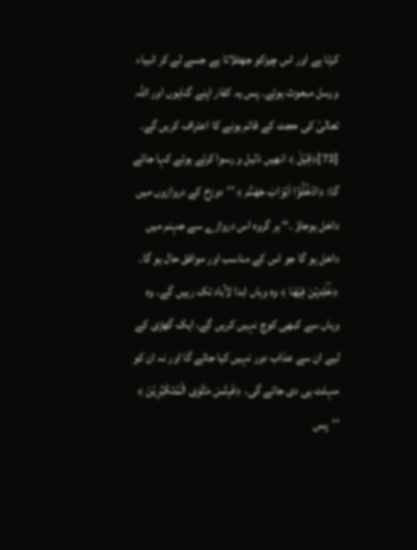کرتا ہے اور اس چیزکو جھٹلاتا ہے جسے لے کر انبیاء ورسل مبعوث ہوئے۔ پس یہ کفار اپنے گناہوں اور اللہ تعالیٰ کی حجت کے قائم ہونے کا اعتراف کریں گے۔
[72]﴿قِيۡلَ ﴾ انھیں ذلیل و رسوا کرتے ہوئے کہا جائے گا: ﴿ادۡخُلُوۡۤا اَبۡوَابَ جَهَنَّمَ ﴾ ’’دوزخ کے دروازوں میں داخل ہوجاؤ ۔‘‘ ہر گروہ اس دروازے سے جہنم میں داخل ہو گا جو اس کے مناسب اور موافق حال ہو گا۔ ﴿خٰؔلِدِيۡنَ فِيۡهَا ﴾ وہ وہاں ابدا لآباد تک رہیں گے۔ وہ وہاں سے کبھی کوچ نہیں کریں گے، ایک گھڑی کے لیے ان سے عذاب دور نہیں کیا جائے گا اور نہ ان کو مہلت ہی دی جائے گی۔ ﴿فَبِئۡسَ مَثۡوَى الۡمُتَكَبِّرِيۡنَ ﴾ ’’پس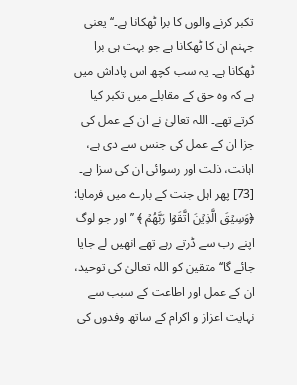تکبر کرنے والوں کا برا ٹھکانا ہے۔‘‘ یعنی جہنم ان کا ٹھکانا ہے جو بہت ہی برا ٹھکانا ہے۔ یہ سب کچھ اس پاداش میں ہے کہ وہ حق کے مقابلے میں تکبر کیا کرتے تھے۔ اللہ تعالیٰ نے ان کے عمل کی جزا ان کے عمل کی جنس سے دی ہے، اہانت، ذلت اور رسوائی ان کی سزا ہے۔
[73] پھر اہل جنت کے بارے میں فرمایا: ﴿وَسِيۡقَ الَّذِيۡنَ اتَّقَوۡا رَبَّهُمۡ ﴾ ’’اور جو لوگ اپنے رب سے ڈرتے رہے تھے انھیں لے جایا جائے گا‘‘ متقین کو اللہ تعالیٰ کی توحید، ان کے عمل اور اطاعت کے سبب سے نہایت اعزاز و اکرام کے ساتھ وفدوں کی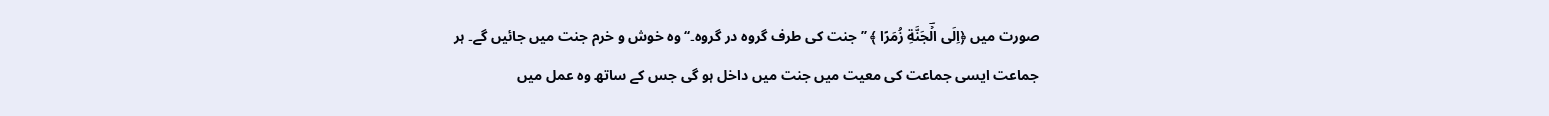صورت میں ﴿اِلَى الۡؔجَنَّةِ زُمَرًا ﴾ ’’جنت کی طرف گروہ در گروہ۔‘‘ وہ خوش و خرم جنت میں جائیں گے۔ ہر جماعت ایسی جماعت کی معیت میں جنت میں داخل ہو گی جس کے ساتھ وہ عمل میں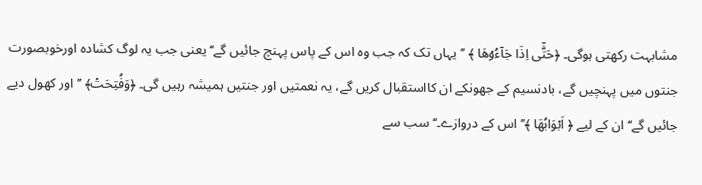مشابہت رکھتی ہوگی۔ ﴿حَتّٰۤى اِذَا جَآءُوۡهَا ﴾ ’’یہاں تک کہ جب وہ اس کے پاس پہنچ جائیں گے‘‘ یعنی جب یہ لوگ کشادہ اورخوبصورت جنتوں میں پہنچیں گے، بادنسیم کے جھونکے ان کااستقبال کریں گے، یہ نعمتیں اور جنتیں ہمیشہ رہیں گی۔ ﴿وَفُتِحَتۡ﴾ ’’اور کھول دیے جائیں گے‘‘ ان کے لیے ﴿ اَبۡوَابُهَا ﴾’’اس کے دروازے۔‘‘ سب سے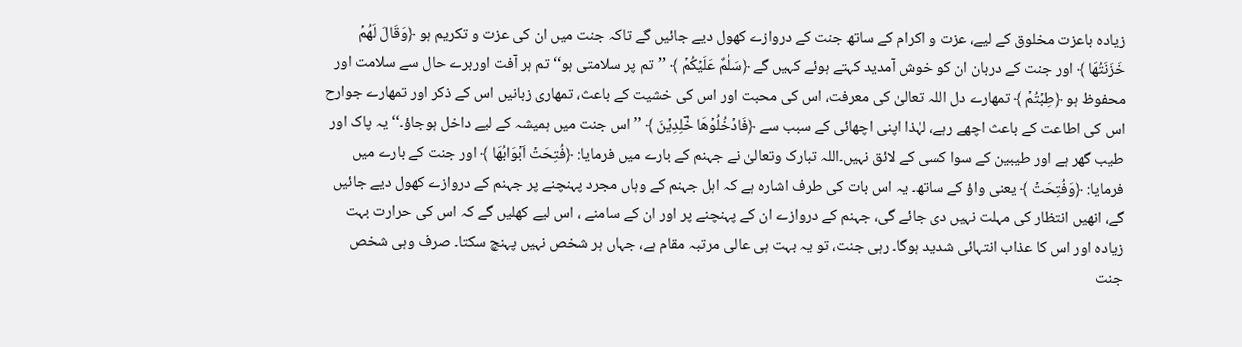زیادہ باعزت مخلوق کے لیے، عزت و اکرام کے ساتھ جنت کے دروازے کھول دیے جائیں گے تاکہ جنت میں ان کی عزت و تکریم ہو ﴿وَقَالَ لَهُمۡ خَزَنَتُهَا ﴾ اور جنت کے دربان ان کو خوش آمدید کہتے ہوئے کہیں گے ﴿سَلٰمٌ عَلَيۡكُمۡ ﴾ ’’تم پر سلامتی ہو‘‘ تم ہر آفت اوربرے حال سے سلامت اور محفوظ ہو ﴿طِبۡتُمۡ ﴾ تمھارے دل اللہ تعالیٰ کی معرفت، اس کی محبت اور اس کی خشیت کے باعث، تمھاری زبانیں اس کے ذکر اور تمھارے جوارح اس کی اطاعت کے باعث اچھے رہے، لہٰذا اپنی اچھائی کے سبب سے ﴿فَادۡخُلُوۡهَا خٰؔلِدِيۡنَ ﴾ ’’اس جنت میں ہمیشہ کے لیے داخل ہوجاؤ۔‘‘ یہ پاک اور طیب گھر ہے اور طیبین کے سوا کسی کے لائق نہیں۔اللہ تبارک وتعالیٰ نے جہنم کے بارے میں فرمایا: ﴿فُتِحَتۡ اَبۡوَابُهَا ﴾ اور جنت کے بارے میں فرمایا: ﴿وَفُتِحَتۡ ﴾ یعنی واؤ کے ساتھ۔ یہ اس بات کی طرف اشارہ ہے کہ اہل جہنم کے وہاں مجرد پہنچنے پر جہنم کے دروازے کھول دیے جائیں گے، انھیں انتظار کی مہلت نہیں دی جائے گی، جہنم کے دروازے ان کے پہنچنے پر اور ان کے سامنے ، اس لیے کھلیں گے کہ اس کی حرارت بہت زیادہ اور اس کا عذاب انتہائی شدید ہوگا۔ رہی جنت، تو یہ بہت ہی عالی مرتبہ مقام ہے، جہاں ہر شخص نہیں پہنچ سکتا۔ صرف وہی شخص جنت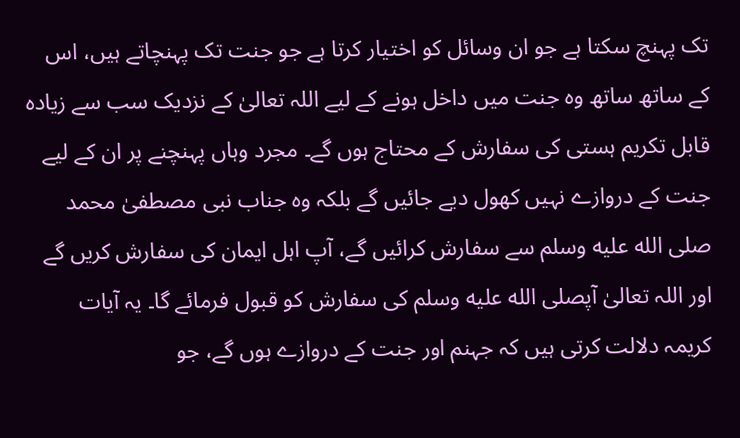تک پہنچ سکتا ہے جو ان وسائل کو اختیار کرتا ہے جو جنت تک پہنچاتے ہیں، اس کے ساتھ ساتھ وہ جنت میں داخل ہونے کے لیے اللہ تعالیٰ کے نزدیک سب سے زیادہ قابل تکریم ہستی کی سفارش کے محتاج ہوں گے۔ مجرد وہاں پہنچنے پر ان کے لیے جنت کے دروازے نہیں کھول دیے جائیں گے بلکہ وہ جناب نبی مصطفیٰ محمد صلى الله عليه وسلم سے سفارش کرائیں گے، آپ اہل ایمان کی سفارش کریں گے اور اللہ تعالیٰ آپصلى الله عليه وسلم کی سفارش کو قبول فرمائے گا۔ یہ آیات کریمہ دلالت کرتی ہیں کہ جہنم اور جنت کے دروازے ہوں گے، جو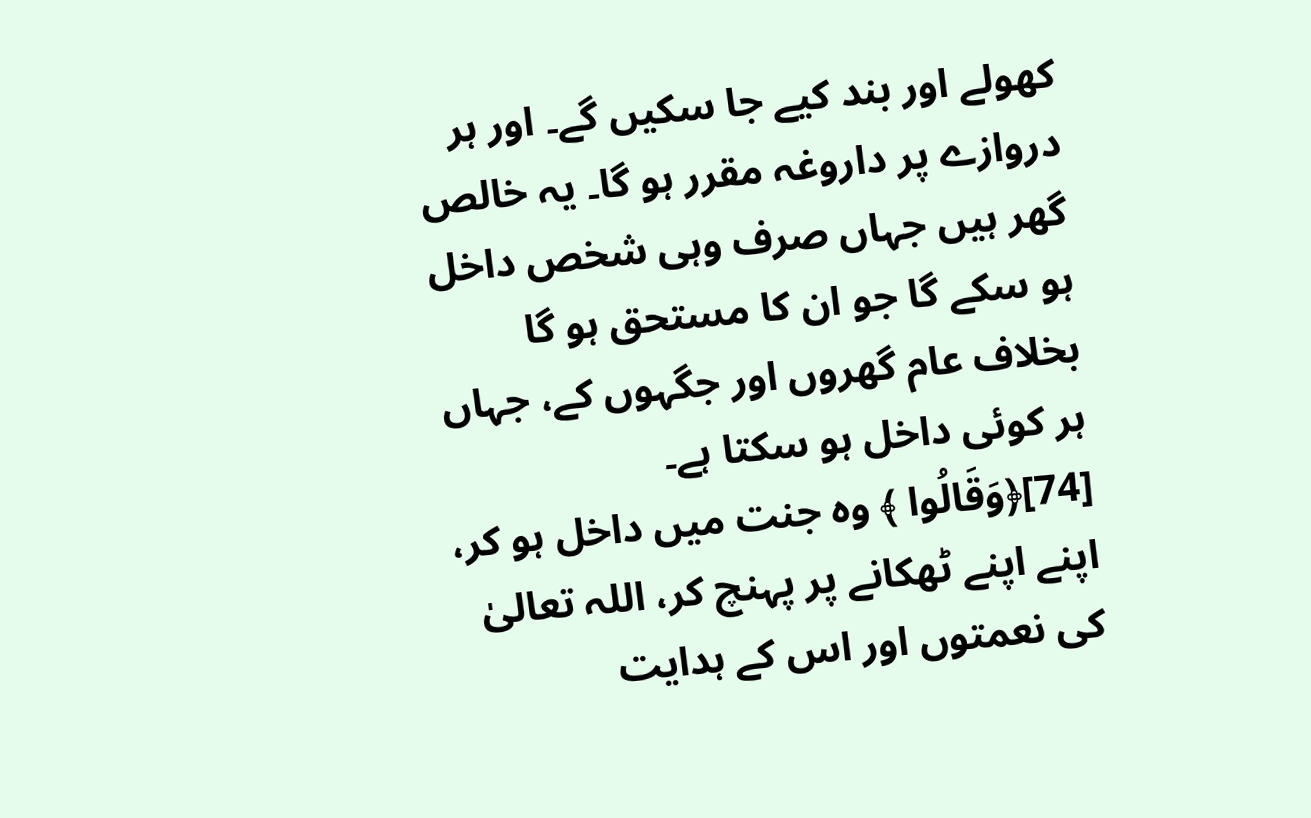کھولے اور بند کیے جا سکیں گے۔ اور ہر دروازے پر داروغہ مقرر ہو گا۔ یہ خالص گھر ہیں جہاں صرف وہی شخص داخل ہو سکے گا جو ان کا مستحق ہو گا بخلاف عام گھروں اور جگہوں کے، جہاں ہر کوئی داخل ہو سکتا ہے۔
[74]﴿وَقَالُوا ﴾ وہ جنت میں داخل ہو کر، اپنے اپنے ٹھکانے پر پہنچ کر، اللہ تعالیٰ کی نعمتوں اور اس کے ہدایت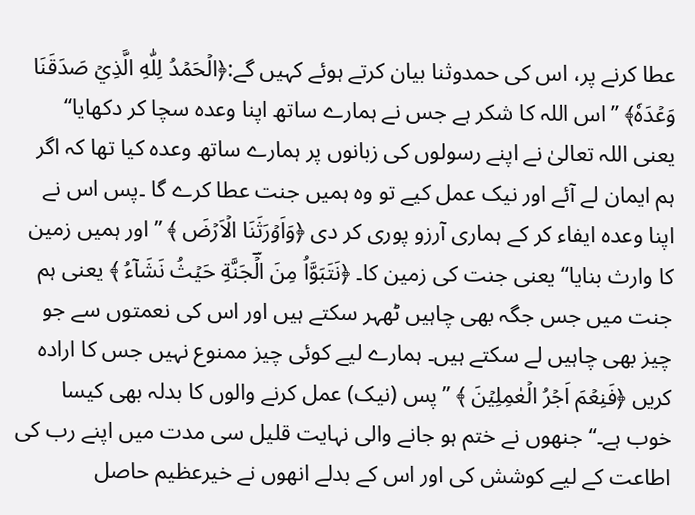عطا کرنے پر، اس کی حمدوثنا بیان کرتے ہوئے کہیں گے:﴿الۡحَمۡدُ لِلّٰهِ الَّذِيۡ صَدَقَنَا وَعۡدَهٗ﴾ ’’اس اللہ کا شکر ہے جس نے ہمارے ساتھ اپنا وعدہ سچا کر دکھایا‘‘ یعنی اللہ تعالیٰ نے اپنے رسولوں کی زبانوں پر ہمارے ساتھ وعدہ کیا تھا کہ اگر ہم ایمان لے آئے اور نیک عمل کیے تو وہ ہمیں جنت عطا کرے گا ۔پس اس نے اپنا وعدہ ایفاء کر کے ہماری آرزو پوری کر دی ﴿وَاَوۡرَثَنَا الۡاَرۡضَ ﴾ ’’اور ہمیں زمین کا وارث بنایا‘‘ یعنی جنت کی زمین کا۔ ﴿نَتَبَوَّاُ مِنَ الۡؔجَنَّةِ حَيۡثُ نَشَآءُ ﴾ یعنی ہم جنت میں جس جگہ بھی چاہیں ٹھہر سکتے ہیں اور اس کی نعمتوں سے جو چیز بھی چاہیں لے سکتے ہیں۔ ہمارے لیے کوئی چیز ممنوع نہیں جس کا ارادہ کریں ﴿فَنِعۡمَ اَجۡرُ الۡعٰمِلِيۡنَ ﴾ ’’پس (نیک) عمل کرنے والوں کا بدلہ بھی کیسا خوب ہے۔‘‘ جنھوں نے ختم ہو جانے والی نہایت قلیل سی مدت میں اپنے رب کی اطاعت کے لیے کوشش کی اور اس کے بدلے انھوں نے خیرعظیم حاصل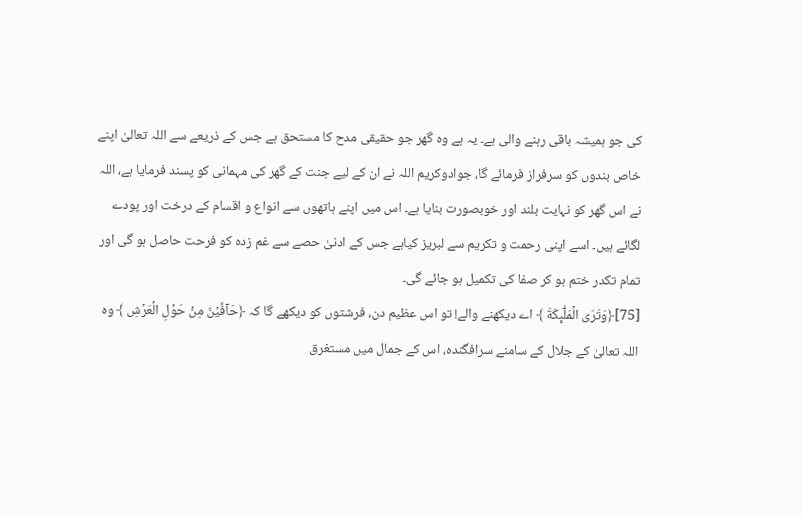کی جو ہمیشہ باقی رہنے والی ہے۔ یہ ہے وہ گھر جو حقیقی مدح کا مستحق ہے جس کے ذریعے سے اللہ تعالیٰ اپنے خاص بندوں کو سرفراز فرمائے گا، جوادوکریم اللہ نے ان کے لیے جنت کے گھر کی مہمانی کو پسند فرمایا ہے، اللہ نے اس گھر کو نہایت بلند اور خوبصورت بنایا ہے۔ اس میں اپنے ہاتھوں سے انواع و اقسام کے درخت اور پودے لگائے ہیں۔ اسے اپنی رحمت و تکریم سے لبریز کیاہے جس کے ادنیٰ حصے سے غم زدہ کو فرحت حاصل ہو گی اور تمام تکدر ختم ہو کر صفا کی تکمیل ہو جائے گی۔
[75]﴿وَتَرَى الۡمَلٰٓىِٕكَةَ ﴾ اے دیکھنے والے! تو اس عظیم دن، فرشتوں کو دیکھے گا کہ ﴿حَآفِّيۡنَ مِنۡ حَوۡلِ الۡعَرۡشِ ﴾ وہ اللہ تعالیٰ کے جلال کے سامنے سرافگندہ، اس کے جمال میں مستغرق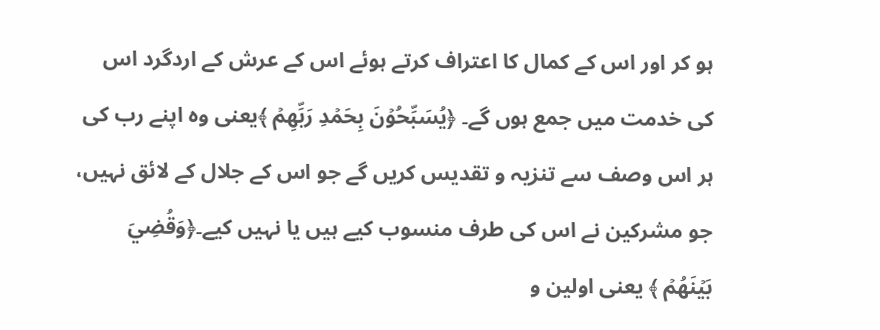ہو کر اور اس کے کمال کا اعتراف کرتے ہوئے اس کے عرش کے اردگرد اس کی خدمت میں جمع ہوں گے۔ ﴿يُسَبِّحُوۡنَ بِحَمۡدِ رَبِّهِمۡ ﴾یعنی وہ اپنے رب کی ہر اس وصف سے تنزیہ و تقدیس کریں گے جو اس کے جلال کے لائق نہیں، جو مشرکین نے اس کی طرف منسوب کیے ہیں یا نہیں کیے۔﴿وَقُضِيَ بَيۡنَهُمۡ ﴾ یعنی اولین و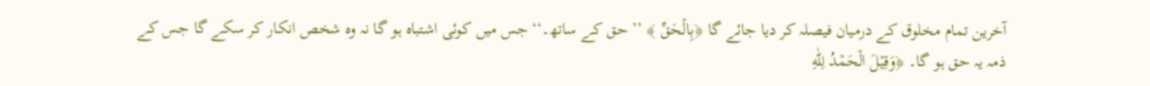آخرین تمام مخلوق کے درمیان فیصلہ کر دیا جائے گا ﴿بِالۡحَقِّ ﴾ ’’ حق کے ساتھ۔‘‘ جس میں کوئی اشتباہ ہو گا نہ وہ شخص انکار کر سکے گا جس کے ذمہ یہ حق ہو گا۔ ﴿وَقِيۡلَ الۡحَمۡدُ لِلّٰهِ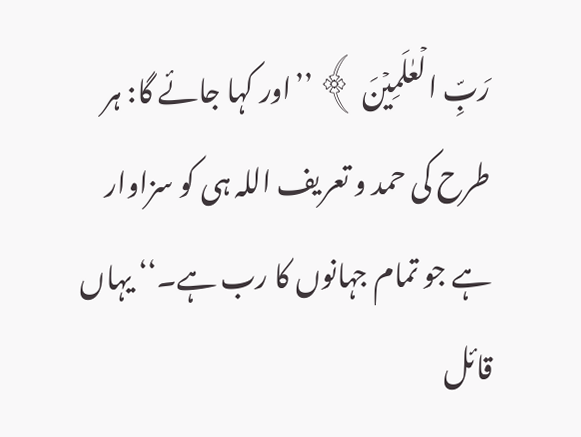رَبِّ الۡعٰلَمِيۡنَ ﴾ ’’اور کہا جائے گا: ہر طرح کی حمد و تعریف اللہ ہی کو سزاوار ہے جو تمام جہانوں کا رب ہے۔‘‘ یہاں قائل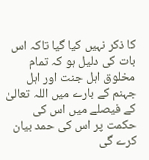کا ذکر نہیں کیا گیا تاکہ اس بات کی دلیل ہو کہ تمام مخلوق اہل جنت اور اہل جہنم کے بارے میں اللہ تعالیٰ کے فیصلے میں اس کی حکمت پر اس کی حمد بیان کرے گی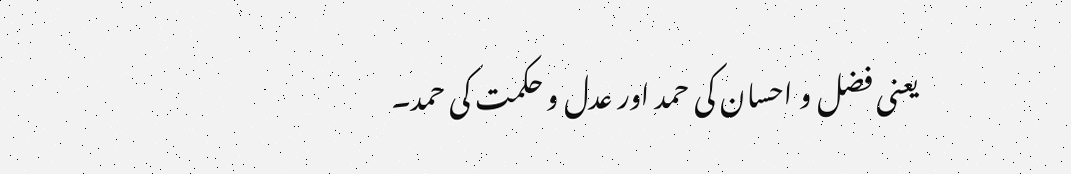یعنی فضل و احسان کی حمد اور عدل و حکمت کی حمد۔